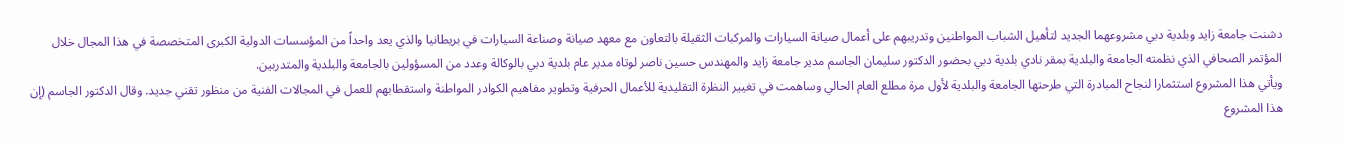دشنت جامعة زايد وبلدية دبي مشروعهما الجديد لتأهيل الشباب المواطنين وتدريبهم على أعمال صيانة السيارات والمركبات الثقيلة بالتعاون مع معهد صيانة وصناعة السيارات في بريطانيا والذي يعد واحداً من المؤسسات الدولية الكبرى المتخصصة في هذا المجال خلال المؤتمر الصحافي الذي نظمته الجامعة والبلدية بمقر نادي بلدية دبي بحضور الدكتور سليمان الجاسم مدير جامعة زايد والمهندس حسين ناصر لوتاه مدير عام بلدية دبي بالوكالة وعدد من المسؤولين بالجامعة والبلدية والمتدربين.
ويأتي هذا المشروع استثمارا لنجاح المبادرة التي طرحتها الجامعة والبلدية لأول مرة مطلع العام الحالي وساهمت في تغيير النظرة التقليدية للأعمال الحرفية وتطوير مفاهيم الكوادر المواطنة واستقطابهم للعمل في المجالات الفنية من منظور تقني جديد. وقال الدكتور الجاسم (إن هذا المشروع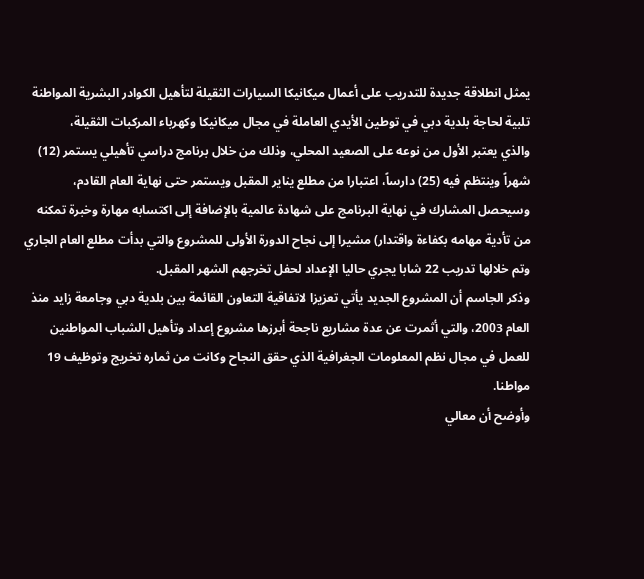يمثل انطلاقة جديدة للتدريب على أعمال ميكانيكا السيارات الثقيلة لتأهيل الكوادر البشرية المواطنة تلبية لحاجة بلدية دبي في توطين الأيدي العاملة في مجال ميكانيكا وكهرباء المركبات الثقيلة،
والذي يعتبر الأول من نوعه على الصعيد المحلي، وذلك من خلال برنامج دراسي تأهيلي يستمر (12) شهراً وينتظم فيه (25) دارساً، اعتبارا من مطلع يناير المقبل ويستمر حتى نهاية العام القادم، وسيحصل المشارك في نهاية البرنامج على شهادة عالمية بالإضافة إلى اكتسابه مهارة وخبرة تمكنه من تأدية مهامه بكفاءة واقتدار) مشيرا إلى نجاح الدورة الأولى للمشروع والتي بدأت مطلع العام الجاري وتم خلالها تدريب 22 شابا يجري حاليا الإعداد لحفل تخرجهم الشهر المقبل.
وذكر الجاسم أن المشروع الجديد يأتي تعزيزا لاتفاقية التعاون القائمة بين بلدية دبي وجامعة زايد منذ العام 2003، والتي أثمرت عن عدة مشاريع ناجحة أبرزها مشروع إعداد وتأهيل الشباب المواطنين للعمل في مجال نظم المعلومات الجغرافية الذي حقق النجاح وكانت من ثماره تخريج وتوظيف 19 مواطنا.
وأوضح أن معالي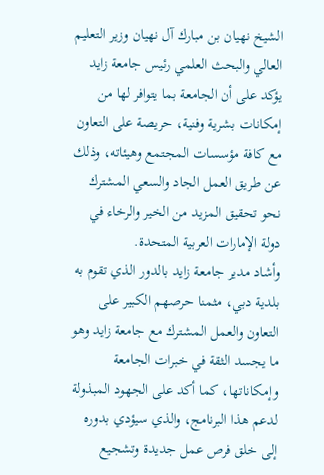الشيخ نهيان بن مبارك آل نهيان وزير التعليم العالي والبحث العلمي رئيس جامعة زايد يؤكد على أن الجامعة بما يتوافر لها من إمكانات بشرية وفنية، حريصة على التعاون مع كافة مؤسسات المجتمع وهيئاته، وذلك عن طريق العمل الجاد والسعي المشترك نحو تحقيق المزيد من الخير والرخاء في دولة الإمارات العربية المتحدة.
وأشاد مدير جامعة زايد بالدور الذي تقوم به بلدية دبي، مثمنا حرصهم الكبير على التعاون والعمل المشترك مع جامعة زايد وهو ما يجسد الثقة في خبرات الجامعة وإمكاناتها، كما أكد على الجهود المبذولة لدعم هذا البرنامج، والذي سيؤدي بدوره إلى خلق فرص عمل جديدة وتشجيع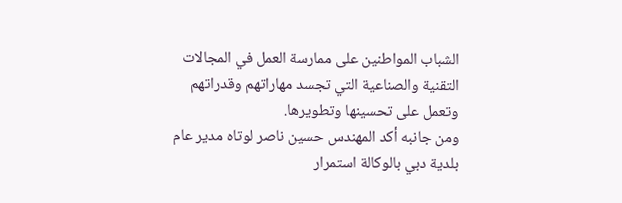الشباب المواطنين على ممارسة العمل في المجالات التقنية والصناعية التي تجسد مهاراتهم وقدراتهم وتعمل على تحسينها وتطويرها.
ومن جانبه أكد المهندس حسين ناصر لوتاه مدير عام بلدية دبي بالوكالة استمرار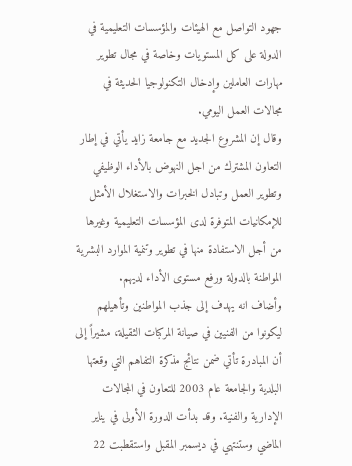جهود التواصل مع الهيئات والمؤسسات التعليمية في الدولة على كل المستويات وخاصة في مجال تطوير مهارات العاملين وإدخال التكنولوجيا الحديثة في مجالات العمل اليومي.
وقال إن المشروع الجديد مع جامعة زايد يأتي في إطار التعاون المشترك من اجل النهوض بالأداء الوظيفي وتطوير العمل وتبادل الخبرات والاستغلال الأمثل للإمكانيات المتوفرة لدى المؤسسات التعليمية وغيرها من أجل الاستفادة منها في تطوير وتنمية الموارد البشرية المواطنة بالدولة ورفع مستوى الأداء لديهم.
وأضاف انه يهدف إلى جذب المواطنين وتأهيلهم ليكونوا من الفنيين في صيانة المركبات الثقيلة، مشيراً إلى أن المبادرة تأتي ضمن نتائج مذكرة التفاهم التي وقعتها البلدية والجامعة عام 2003 للتعاون في المجالات الإدارية والفنية. وقد بدأت الدورة الأولى في يناير الماضي وستنتهي في ديسمبر المقبل واستقطبت 22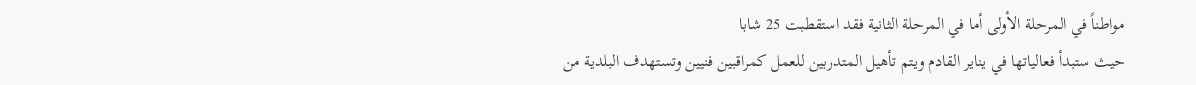مواطناً في المرحلة الأولى أما في المرحلة الثانية فقد استقطبت 25 شابا
حيث ستبدأ فعالياتها في يناير القادم ويتم تأهيل المتدربين للعمل كمراقبين فنيين وتستهدف البلدية من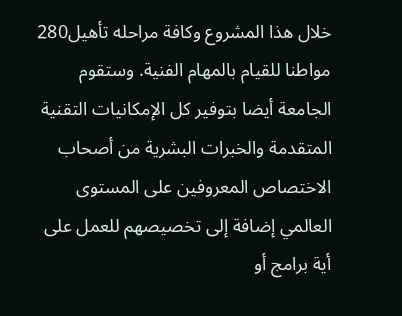خلال هذا المشروع وكافة مراحله تأهيل280 مواطنا للقيام بالمهام الفنية. وستقوم الجامعة أيضا بتوفير كل الإمكانيات التقنية المتقدمة والخبرات البشرية من أصحاب الاختصاص المعروفين على المستوى العالمي إضافة إلى تخصيصهم للعمل على أية برامج أو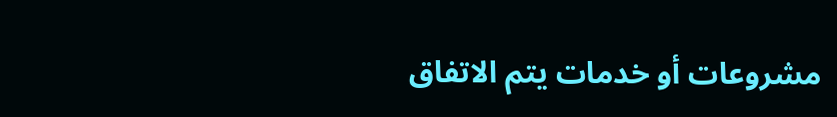مشروعات أو خدمات يتم الاتفاق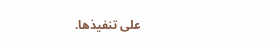على تنفيذها.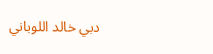دبي خالد اللوباني